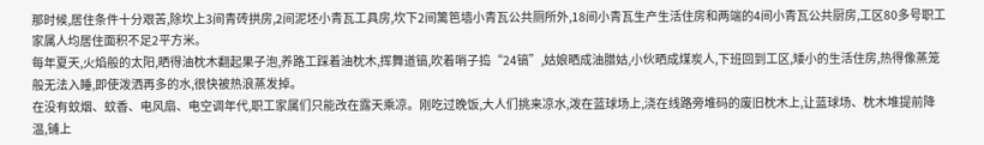那时候,居住条件十分艰苦,除坎上3间青砖拱房,2间泥坯小青瓦工具房,坎下2间篱笆墙小青瓦公共厕所外,18间小青瓦生产生活住房和两端的4间小青瓦公共厨房,工区80多号职工家属人均居住面积不足2平方米。
每年夏天,火焰般的太阳,晒得油枕木翻起果子泡,养路工踩着油枕木,挥舞道镐,吹着哨子捣“24镐”,姑娘晒成油腊姑,小伙晒成煤炭人,下班回到工区,矮小的生活住房,热得像蒸笼般无法入睡,即使泼洒再多的水,很快被热浪蒸发掉。
在没有蚊烟、蚊香、电风扇、电空调年代,职工家属们只能改在露天乘凉。刚吃过晚饭,大人们挑来凉水,泼在蓝球场上,浇在线路旁堆码的废旧枕木上,让蓝球场、枕木堆提前降温,铺上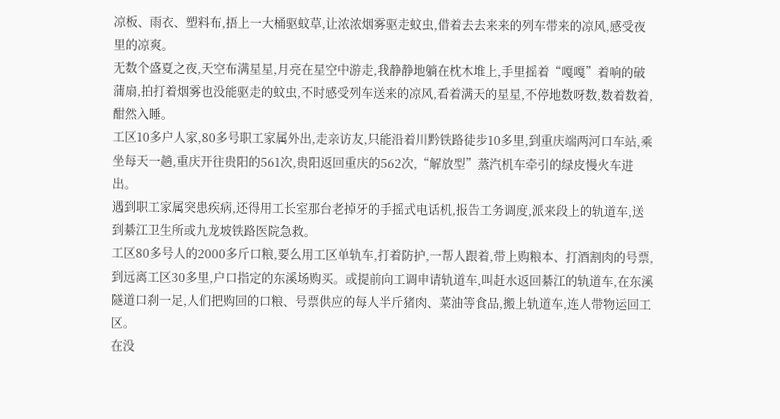凉板、雨衣、塑料布,捂上一大桶驱蚊草,让浓浓烟雾驱走蚊虫,借着去去来来的列车带来的凉风,感受夜里的凉爽。
无数个盛夏之夜,天空布满星星,月亮在星空中游走,我静静地躺在枕木堆上,手里摇着“嘎嘎”着响的破蒲扇,拍打着烟雾也没能驱走的蚊虫,不时感受列车送来的凉风,看着满天的星星,不停地数呀数,数着数着,酣然入睡。
工区10多户人家,80多号职工家属外出,走亲访友,只能沿着川黔铁路徒步10多里,到重庆端两河口车站,乘坐每天一趟,重庆开往贵阳的561次,贵阳返回重庆的562次,“解放型”蒸汽机车牵引的绿皮慢火车进出。
遇到职工家属突患疾病,还得用工长室那台老掉牙的手摇式电话机,报告工务调度,派来段上的轨道车,送到綦江卫生所或九龙坡铁路医院急救。
工区80多号人的2000多斤口粮,要么用工区单轨车,打着防护,一帮人跟着,带上购粮本、打酒割肉的号票,到远离工区30多里,户口指定的东溪场购买。或提前向工调申请轨道车,叫赶水返回綦江的轨道车,在东溪隧道口刹一足,人们把购回的口粮、号票供应的每人半斤猪肉、菜油等食品,搬上轨道车,连人带物运回工区。
在没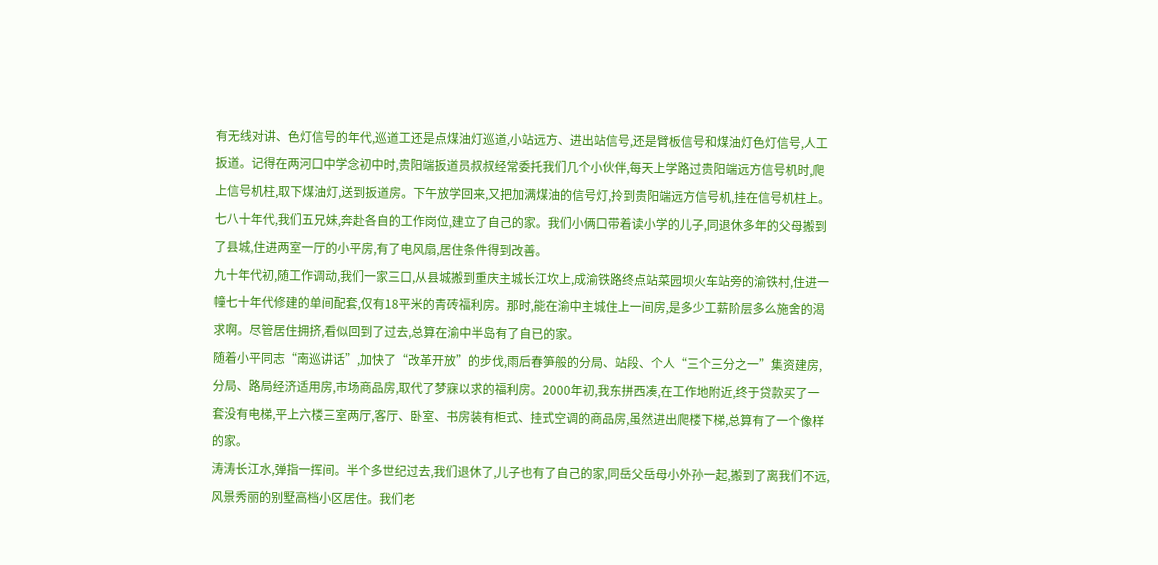有无线对讲、色灯信号的年代,巡道工还是点煤油灯巡道,小站远方、进出站信号,还是臂板信号和煤油灯色灯信号,人工扳道。记得在两河口中学念初中时,贵阳端扳道员叔叔经常委托我们几个小伙伴,每天上学路过贵阳端远方信号机时,爬上信号机柱,取下煤油灯,送到扳道房。下午放学回来,又把加满煤油的信号灯,拎到贵阳端远方信号机,挂在信号机柱上。
七八十年代,我们五兄妹,奔赴各自的工作岗位,建立了自己的家。我们小俩口带着读小学的儿子,同退休多年的父母搬到了县城,住进两室一厅的小平房,有了电风扇,居住条件得到改善。
九十年代初,随工作调动,我们一家三口,从县城搬到重庆主城长江坎上,成渝铁路终点站菜园坝火车站旁的渝铁村,住进一幢七十年代修建的单间配套,仅有18平米的青砖福利房。那时,能在渝中主城住上一间房,是多少工薪阶层多么施舍的渴求啊。尽管居住拥挤,看似回到了过去,总算在渝中半岛有了自已的家。
随着小平同志“南巡讲话”,加快了“改革开放”的步伐,雨后春笋般的分局、站段、个人“三个三分之一”集资建房,分局、路局经济适用房,市场商品房,取代了梦寐以求的福利房。2000年初,我东拼西凑,在工作地附近,终于贷款买了一套没有电梯,平上六楼三室两厅,客厅、卧室、书房装有柜式、挂式空调的商品房,虽然进出爬楼下梯,总算有了一个像样的家。
涛涛长江水,弹指一挥间。半个多世纪过去,我们退休了,儿子也有了自己的家,同岳父岳母小外孙一起,搬到了离我们不远,风景秀丽的别墅高档小区居住。我们老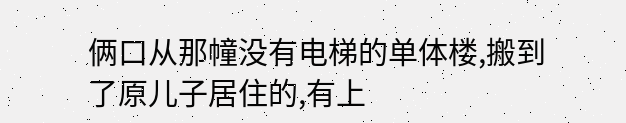俩口从那幢没有电梯的单体楼,搬到了原儿子居住的,有上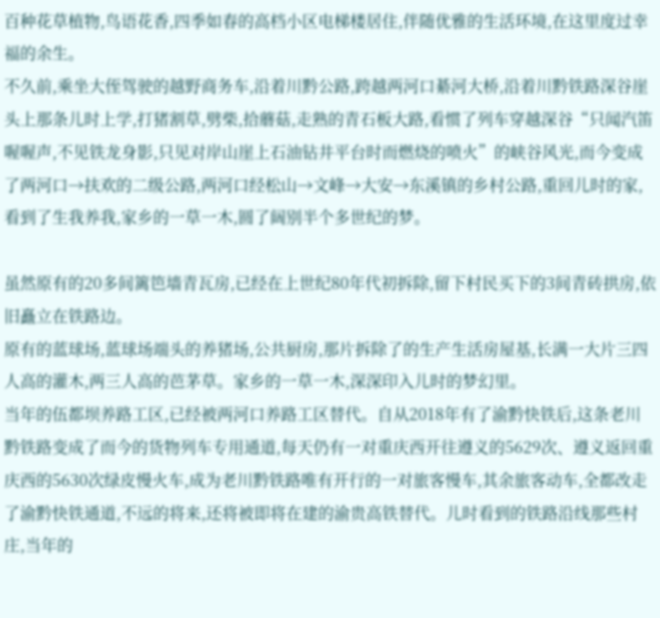百种花草植物,鸟语花香,四季如春的高档小区电梯楼居住,伴随优雅的生活环境,在这里度过幸福的余生。
不久前,乘坐大侄驾驶的越野商务车,沿着川黔公路,跨越两河口綦河大桥,沿着川黔铁路深谷崖头上那条儿时上学,打猪割草,劈柴,拾蘑菇,走熟的青石板大路,看惯了列车穿越深谷“只闻汽笛喔喔声,不见铁龙身影,只见对岸山崖上石油钻井平台时而燃烧的喷火”的峡谷风光,而今变成了两河口→扶欢的二级公路,两河口经松山→文峰→大安→东溪镇的乡村公路,重回儿时的家,看到了生我养我,家乡的一草一木,圆了阔别半个多世纪的梦。

虽然原有的20多间篱笆墙青瓦房,已经在上世纪80年代初拆除,留下村民买下的3间青砖拱房,依旧矗立在铁路边。
原有的蓝球场,蓝球场端头的养猪场,公共厨房,那片拆除了的生产生活房屋基,长满一大片三四人高的灌木,两三人高的芭茅草。家乡的一草一木,深深印入儿时的梦幻里。
当年的伍都坝养路工区,已经被两河口养路工区替代。自从2018年有了渝黔快铁后,这条老川黔铁路变成了而今的货物列车专用通道,每天仍有一对重庆西开往遵义的5629次、遵义返回重庆西的5630次绿皮慢火车,成为老川黔铁路唯有开行的一对旅客慢车,其余旅客动车,全都改走了渝黔快铁通道,不远的将来,还将被即将在建的渝贵高铁替代。儿时看到的铁路沿线那些村庄,当年的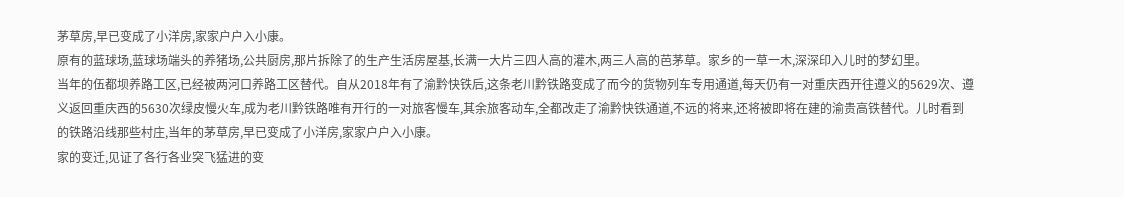茅草房,早已变成了小洋房,家家户户入小康。
原有的蓝球场,蓝球场端头的养猪场,公共厨房,那片拆除了的生产生活房屋基,长满一大片三四人高的灌木,两三人高的芭茅草。家乡的一草一木,深深印入儿时的梦幻里。
当年的伍都坝养路工区,已经被两河口养路工区替代。自从2018年有了渝黔快铁后,这条老川黔铁路变成了而今的货物列车专用通道,每天仍有一对重庆西开往遵义的5629次、遵义返回重庆西的5630次绿皮慢火车,成为老川黔铁路唯有开行的一对旅客慢车,其余旅客动车,全都改走了渝黔快铁通道,不远的将来,还将被即将在建的渝贵高铁替代。儿时看到的铁路沿线那些村庄,当年的茅草房,早已变成了小洋房,家家户户入小康。
家的变迁,见证了各行各业突飞猛进的变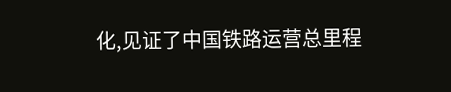化,见证了中国铁路运营总里程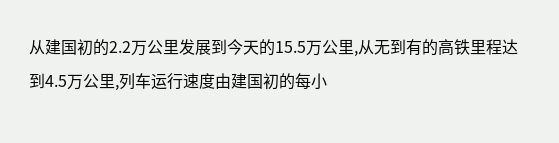从建国初的2.2万公里发展到今天的15.5万公里,从无到有的高铁里程达到4.5万公里,列车运行速度由建国初的每小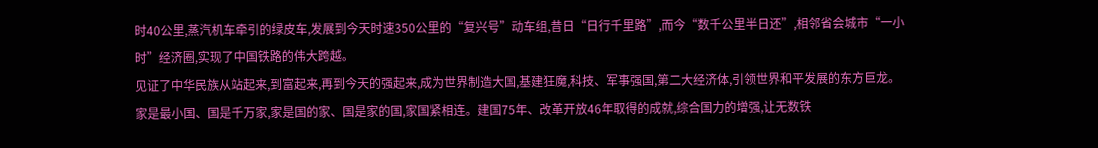时40公里,蒸汽机车牵引的绿皮车,发展到今天时速350公里的“复兴号”动车组,昔日“日行千里路”,而今“数千公里半日还”,相邻省会城市“一小时”经济圈,实现了中国铁路的伟大跨越。
见证了中华民族从站起来,到富起来,再到今天的强起来,成为世界制造大国,基建狂魔,科技、军事强国,第二大经济体,引领世界和平发展的东方巨龙。
家是最小国、国是千万家,家是国的家、国是家的国,家国紧相连。建国75年、改革开放46年取得的成就,综合国力的增强,让无数铁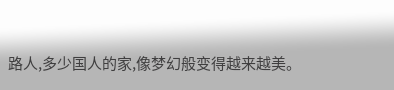路人,多少国人的家,像梦幻般变得越来越美。